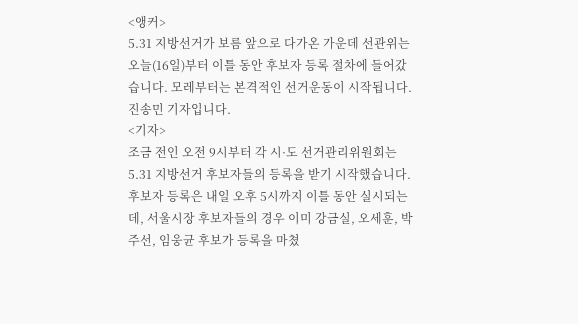<앵커>
5.31 지방선거가 보름 앞으로 다가온 가운데 선관위는 오늘(16일)부터 이틀 동안 후보자 등록 절차에 들어갔습니다. 모레부터는 본격적인 선거운동이 시작됩니다.
진송민 기자입니다.
<기자>
조금 전인 오전 9시부터 각 시·도 선거관리위원회는 5.31 지방선거 후보자들의 등록을 받기 시작했습니다.
후보자 등록은 내일 오후 5시까지 이틀 동안 실시되는데, 서울시장 후보자들의 경우 이미 강금실, 오세훈, 박주선, 임웅균 후보가 등록을 마쳤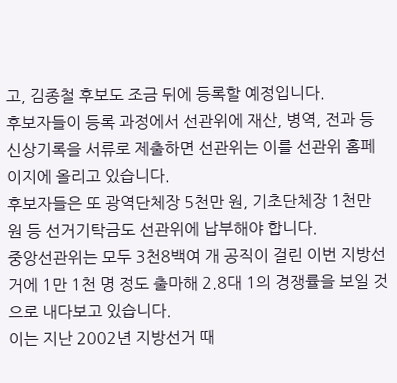고, 김종철 후보도 조금 뒤에 등록할 예정입니다.
후보자들이 등록 과정에서 선관위에 재산, 병역, 전과 등 신상기록을 서류로 제출하면 선관위는 이를 선관위 홈페이지에 올리고 있습니다.
후보자들은 또 광역단체장 5천만 원, 기초단체장 1천만 원 등 선거기탁금도 선관위에 납부해야 합니다.
중앙선관위는 모두 3천8백여 개 공직이 걸린 이번 지방선거에 1만 1천 명 정도 출마해 2.8대 1의 경쟁률을 보일 것으로 내다보고 있습니다.
이는 지난 2002년 지방선거 때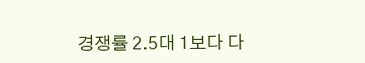경쟁률 2.5대 1보다 다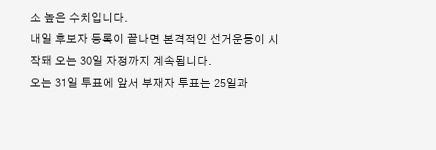소 높은 수치입니다.
내일 후보자 등록이 끝나면 본격적인 선거운동이 시작돼 오는 30일 자정까지 계속됩니다.
오는 31일 투표에 앞서 부재자 투표는 25일과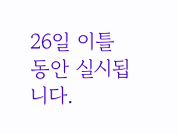26일 이틀 동안 실시됩니다.